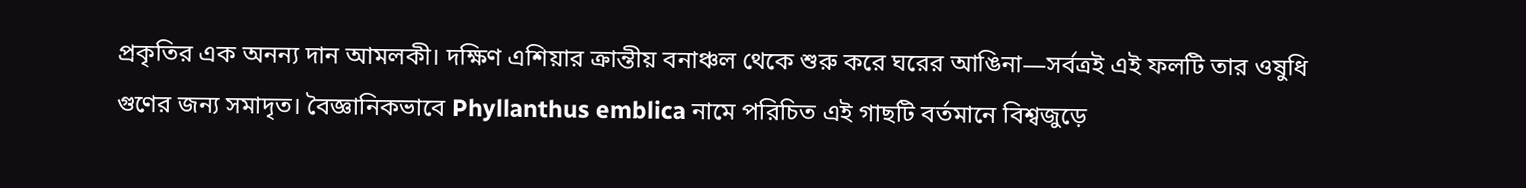প্রকৃতির এক অনন্য দান আমলকী। দক্ষিণ এশিয়ার ক্রান্তীয় বনাঞ্চল থেকে শুরু করে ঘরের আঙিনা—সর্বত্রই এই ফলটি তার ওষুধি গুণের জন্য সমাদৃত। বৈজ্ঞানিকভাবে Phyllanthus emblica নামে পরিচিত এই গাছটি বর্তমানে বিশ্বজুড়ে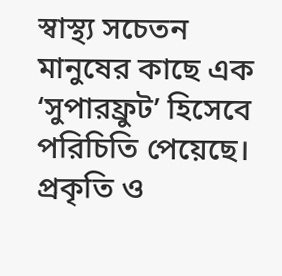স্বাস্থ্য সচেতন মানুষের কাছে এক ‘সুপারফ্রুট’ হিসেবে পরিচিতি পেয়েছে।
প্রকৃতি ও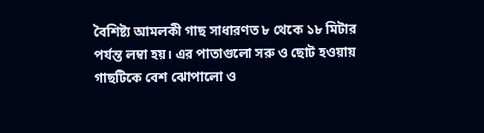বৈশিষ্ট্য আমলকী গাছ সাধারণত ৮ থেকে ১৮ মিটার পর্যন্ত লম্বা হয়। এর পাতাগুলো সরু ও ছোট হওয়ায় গাছটিকে বেশ ঝোপালো ও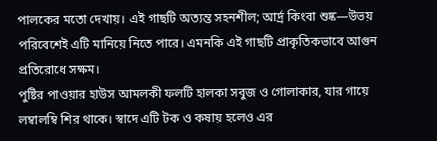পালকের মতো দেখায়। এই গাছটি অত্যন্ত সহনশীল; আর্দ্র কিংবা শুষ্ক—উভয় পরিবেশেই এটি মানিয়ে নিতে পারে। এমনকি এই গাছটি প্রাকৃতিকভাবে আগুন প্রতিরোধে সক্ষম।
পুষ্টির পাওয়ার হাউস আমলকী ফলটি হালকা সবুজ ও গোলাকার, যার গায়ে লম্বালম্বি শির থাকে। স্বাদে এটি টক ও কষায় হলেও এর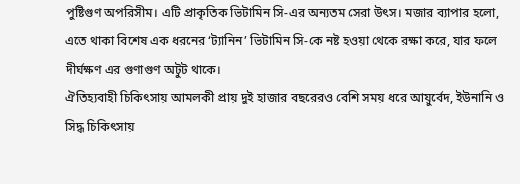পুষ্টিগুণ অপরিসীম। এটি প্রাকৃতিক ভিটামিন সি-এর অন্যতম সেরা উৎস। মজার ব্যাপার হলো, এতে থাকা বিশেষ এক ধরনের ‘ট্যানিন’ ভিটামিন সি-কে নষ্ট হওয়া থেকে রক্ষা করে, যার ফলে দীর্ঘক্ষণ এর গুণাগুণ অটুট থাকে।
ঐতিহ্যবাহী চিকিৎসায় আমলকী প্রায় দুই হাজার বছরেরও বেশি সময় ধরে আয়ুর্বেদ, ইউনানি ও সিদ্ধ চিকিৎসায়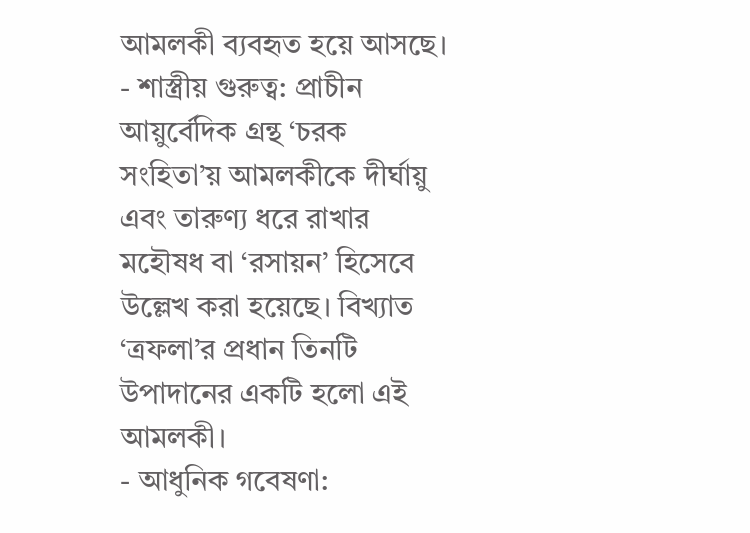আমলকী ব্যবহৃত হয়ে আসছে।
- শাস্ত্রীয় গুরুত্ব: প্রাচীন আয়ুর্বেদিক গ্রন্থ ‘চরক সংহিতা’য় আমলকীকে দীর্ঘায়ু এবং তারুণ্য ধরে রাখার মহৌষধ বা ‘রসায়ন’ হিসেবে উল্লেখ করা হয়েছে। বিখ্যাত ‘ত্রফলা’র প্রধান তিনটি উপাদানের একটি হলো এই আমলকী।
- আধুনিক গবেষণা: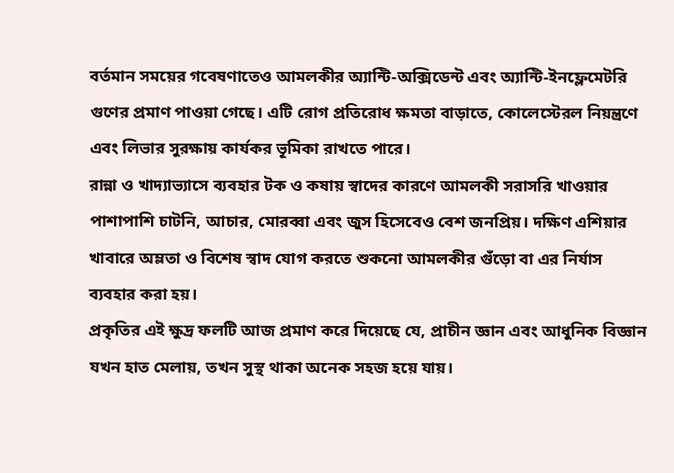বর্তমান সময়ের গবেষণাতেও আমলকীর অ্যান্টি-অক্সিডেন্ট এবং অ্যান্টি-ইনফ্লেমেটরি গুণের প্রমাণ পাওয়া গেছে। এটি রোগ প্রতিরোধ ক্ষমতা বাড়াতে, কোলেস্টেরল নিয়ন্ত্রণে এবং লিভার সুরক্ষায় কার্যকর ভূমিকা রাখতে পারে।
রান্না ও খাদ্যাভ্যাসে ব্যবহার টক ও কষায় স্বাদের কারণে আমলকী সরাসরি খাওয়ার পাশাপাশি চাটনি, আচার, মোরব্বা এবং জুস হিসেবেও বেশ জনপ্রিয়। দক্ষিণ এশিয়ার খাবারে অম্লতা ও বিশেষ স্বাদ যোগ করতে শুকনো আমলকীর গুঁড়ো বা এর নির্যাস ব্যবহার করা হয়।
প্রকৃতির এই ক্ষুদ্র ফলটি আজ প্রমাণ করে দিয়েছে যে, প্রাচীন জ্ঞান এবং আধুনিক বিজ্ঞান যখন হাত মেলায়, তখন সুস্থ থাকা অনেক সহজ হয়ে যায়।